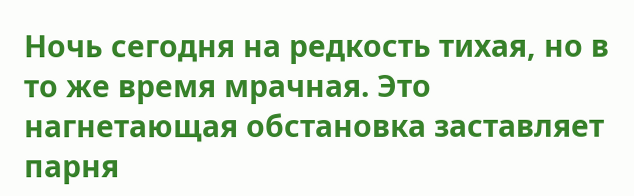Ночь сегодня на редкость тихая, но в то же время мрачная. Это нагнетающая обстановка заставляет парня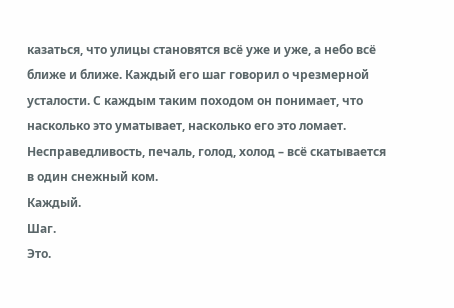казаться, что улицы становятся всё уже и уже, а небо всё ближе и ближе. Каждый его шаг говорил о чрезмерной усталости. С каждым таким походом он понимает, что насколько это уматывает, насколько его это ломает. Несправедливость, печаль, голод, холод – всё скатывается в один снежный ком.
Каждый.
Шаг.
Это.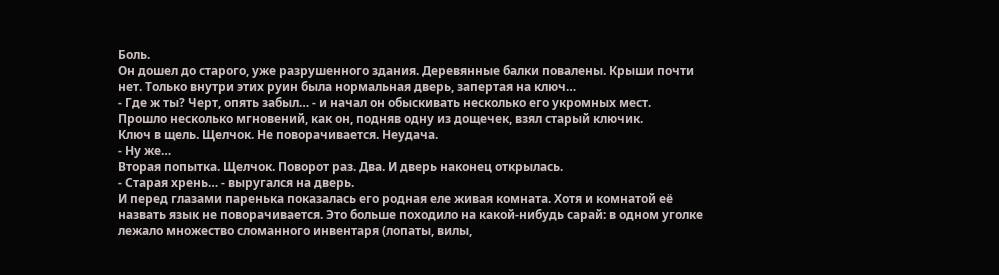Боль.
Он дошел до старого, уже разрушенного здания. Деревянные балки повалены. Крыши почти нет. Только внутри этих руин была нормальная дверь, запертая на ключ…
- Где ж ты? Черт, опять забыл… - и начал он обыскивать несколько его укромных мест.
Прошло несколько мгновений, как он, подняв одну из дощечек, взял старый ключик.
Ключ в щель. Щелчок. Не поворачивается. Неудача.
- Ну же…
Вторая попытка. Щелчок. Поворот раз. Два. И дверь наконец открылась.
- Старая хрень… - выругался на дверь.
И перед глазами паренька показалась его родная еле живая комната. Хотя и комнатой её назвать язык не поворачивается. Это больше походило на какой-нибудь сарай: в одном уголке лежало множество сломанного инвентаря (лопаты, вилы,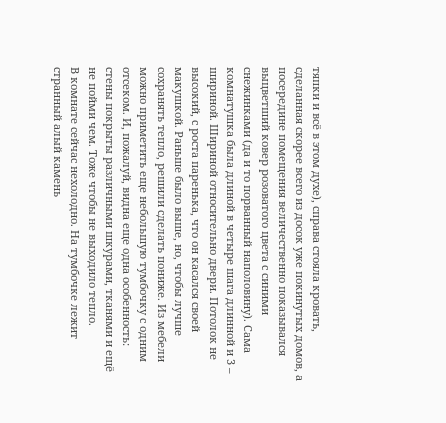тяпки и всё в этом духе), справа стояла кровать, сделанная скорее всего из досок уже покинутых домов, а посередине помещения величественно показывался выцветший ковер розоватого цвета с синими снежинками (да и то порванный наполовину). Сама комнатушка была длиной в четыре шага длинной и 3 – шириной. Шириной относительно двери. Потолок не высокий, с роста паренька, что он касался своей макушкой. Раньше было выше, но, чтобы лучше сохранять тепло, решили сделать пониже. Из мебели можно приметить еще небольшую тумбочку с одним отсеком. И, пожалуй, видна еще одна особенность: стены покрыты различными шкурами, тканями и ещё не пойми чем. Тоже чтобы не выходило тепло.
В комнате сейчас нехолодно. На тумбочке лежит странный алый камень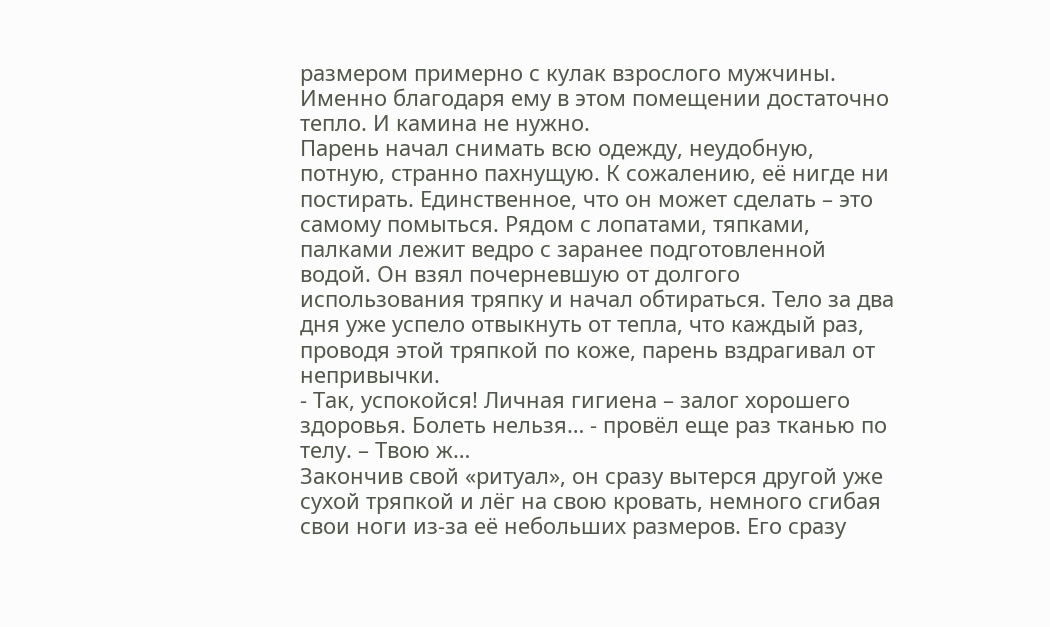размером примерно с кулак взрослого мужчины. Именно благодаря ему в этом помещении достаточно тепло. И камина не нужно.
Парень начал снимать всю одежду, неудобную, потную, странно пахнущую. К сожалению, её нигде ни постирать. Единственное, что он может сделать – это самому помыться. Рядом с лопатами, тяпками, палками лежит ведро с заранее подготовленной водой. Он взял почерневшую от долгого использования тряпку и начал обтираться. Тело за два дня уже успело отвыкнуть от тепла, что каждый раз, проводя этой тряпкой по коже, парень вздрагивал от непривычки.
- Так, успокойся! Личная гигиена – залог хорошего здоровья. Болеть нельзя… - провёл еще раз тканью по телу. – Твою ж…
Закончив свой «ритуал», он сразу вытерся другой уже сухой тряпкой и лёг на свою кровать, немного сгибая свои ноги из-за её небольших размеров. Его сразу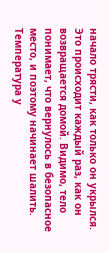начало трясти, как только он укрылся. Это происходит каждый раз, как он возвращается домой. Видимо, тело понимает, что вернулось в безопасное место, и поэтому начинает шалить. Температура у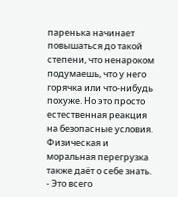паренька начинает повышаться до такой степени, что ненароком подумаешь, что у него горячка или что-нибудь похуже. Но это просто естественная реакция на безопасные условия. Физическая и моральная перегрузка также даёт о себе знать.
- Это всего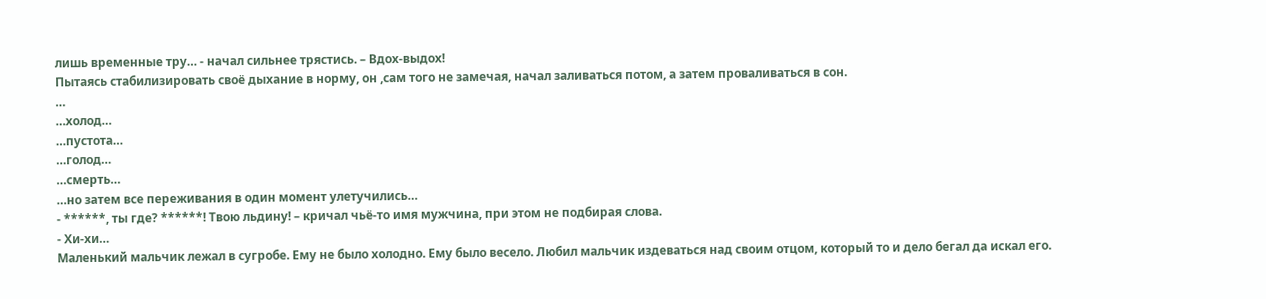лишь временные тру… - начал сильнее трястись. – Вдох-выдох!
Пытаясь стабилизировать своё дыхание в норму, он ,сам того не замечая, начал заливаться потом, а затем проваливаться в сон.
…
…холод…
…пустота…
…голод…
…смерть…
…но затем все переживания в один момент улетучились…
- ******, ты где? ******! Твою льдину! – кричал чьё-то имя мужчина, при этом не подбирая слова.
- Хи-хи…
Маленький мальчик лежал в сугробе. Ему не было холодно. Ему было весело. Любил мальчик издеваться над своим отцом, который то и дело бегал да искал его.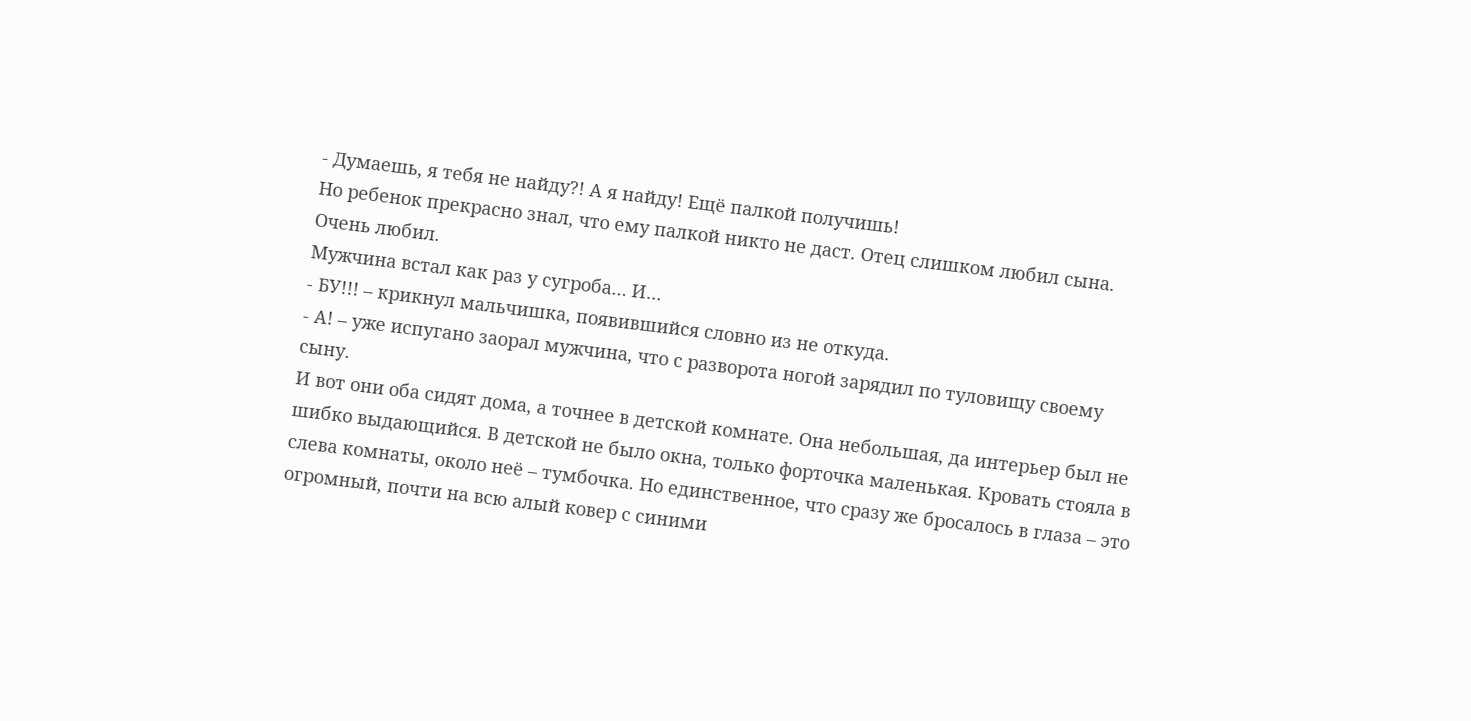- Думаешь, я тебя не найду?! А я найду! Ещё палкой получишь!
Но ребенок прекрасно знал, что ему палкой никто не даст. Отец слишком любил сына. Очень любил.
Мужчина встал как раз у сугроба… И…
- БУ!!! – крикнул мальчишка, появившийся словно из не откуда.
- А! – уже испугано заорал мужчина, что с разворота ногой зарядил по туловищу своему сыну.
И вот они оба сидят дома, а точнее в детской комнате. Она небольшая, да интерьер был не шибко выдающийся. В детской не было окна, только форточка маленькая. Кровать стояла в слева комнаты, около неё – тумбочка. Но единственное, что сразу же бросалось в глаза – это огромный, почти на всю алый ковер с синими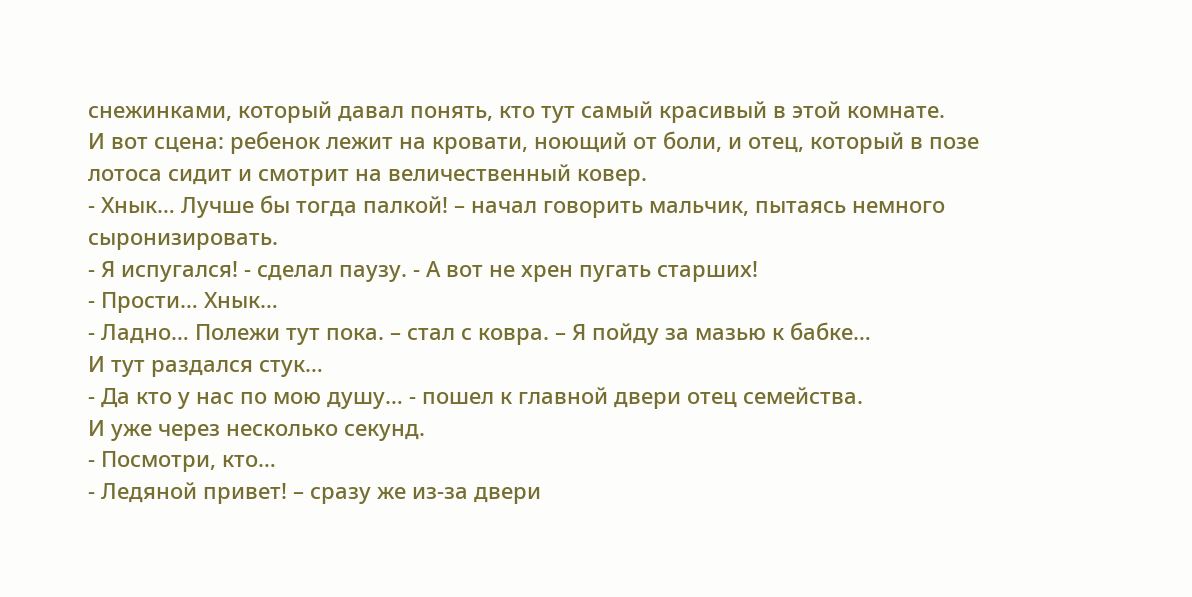снежинками, который давал понять, кто тут самый красивый в этой комнате.
И вот сцена: ребенок лежит на кровати, ноющий от боли, и отец, который в позе лотоса сидит и смотрит на величественный ковер.
- Хнык… Лучше бы тогда палкой! – начал говорить мальчик, пытаясь немного сыронизировать.
- Я испугался! - сделал паузу. - А вот не хрен пугать старших!
- Прости… Хнык…
- Ладно… Полежи тут пока. – стал с ковра. – Я пойду за мазью к бабке…
И тут раздался стук…
- Да кто у нас по мою душу… - пошел к главной двери отец семейства.
И уже через несколько секунд.
- Посмотри, кто…
- Ледяной привет! – сразу же из-за двери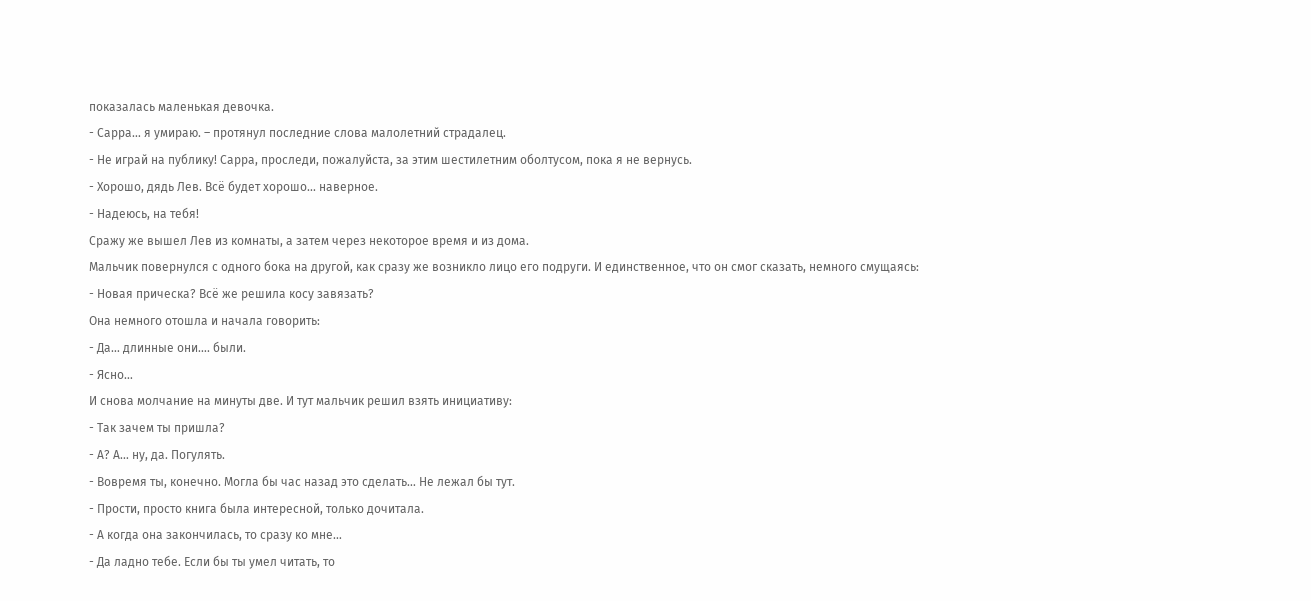показалась маленькая девочка.
- Сарра… я умираю. – протянул последние слова малолетний страдалец.
- Не играй на публику! Сарра, проследи, пожалуйста, за этим шестилетним оболтусом, пока я не вернусь.
- Хорошо, дядь Лев. Всё будет хорошо... наверное.
- Надеюсь, на тебя!
Сражу же вышел Лев из комнаты, а затем через некоторое время и из дома.
Мальчик повернулся с одного бока на другой, как сразу же возникло лицо его подруги. И единственное, что он смог сказать, немного смущаясь:
- Новая прическа? Всё же решила косу завязать?
Она немного отошла и начала говорить:
- Да… длинные они…. были.
- Ясно…
И снова молчание на минуты две. И тут мальчик решил взять инициативу:
- Так зачем ты пришла?
- А? А… ну, да. Погулять.
- Вовремя ты, конечно. Могла бы час назад это сделать… Не лежал бы тут.
- Прости, просто книга была интересной, только дочитала.
- А когда она закончилась, то сразу ко мне…
- Да ладно тебе. Если бы ты умел читать, то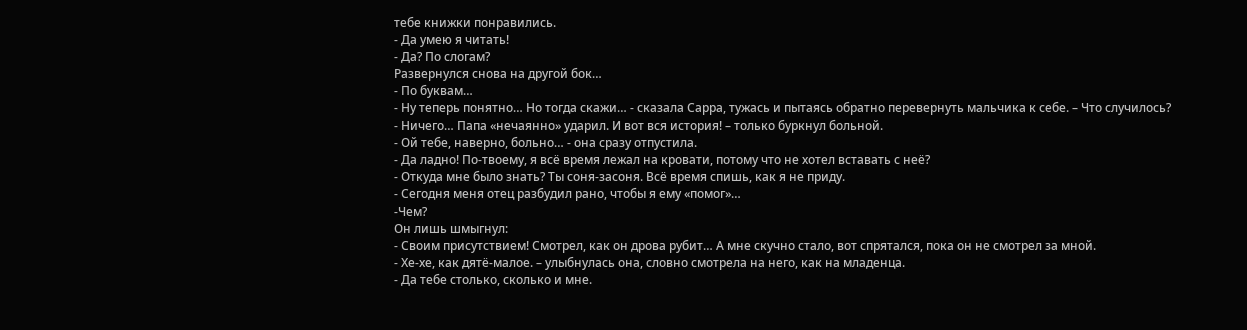тебе книжки понравились.
- Да умею я читать!
- Да? По слогам?
Развернулся снова на другой бок…
- По буквам…
- Ну теперь понятно… Но тогда скажи… - сказала Сарра, тужась и пытаясь обратно перевернуть мальчика к себе. – Что случилось?
- Ничего… Папа «нечаянно» ударил. И вот вся история! – только буркнул больной.
- Ой тебе, наверно, больно… - она сразу отпустила.
- Да ладно! По-твоему, я всё время лежал на кровати, потому что не хотел вставать с неё?
- Откуда мне было знать? Ты соня-засоня. Всё время спишь, как я не приду.
- Сегодня меня отец разбудил рано, чтобы я ему «помог»…
-Чем?
Он лишь шмыгнул:
- Своим присутствием! Смотрел, как он дрова рубит… А мне скучно стало, вот спрятался, пока он не смотрел за мной.
- Хе-хе, как дятё-малое. – улыбнулась она, словно смотрела на него, как на младенца.
- Да тебе столько, сколько и мне.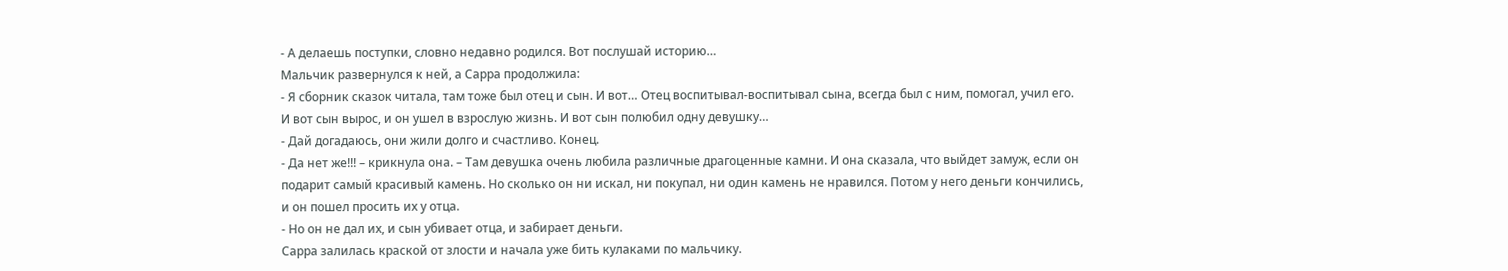- А делаешь поступки, словно недавно родился. Вот послушай историю…
Мальчик развернулся к ней, а Сарра продолжила:
- Я сборник сказок читала, там тоже был отец и сын. И вот… Отец воспитывал-воспитывал сына, всегда был с ним, помогал, учил его. И вот сын вырос, и он ушел в взрослую жизнь. И вот сын полюбил одну девушку…
- Дай догадаюсь, они жили долго и счастливо. Конец.
- Да нет же!!! – крикнула она. – Там девушка очень любила различные драгоценные камни. И она сказала, что выйдет замуж, если он подарит самый красивый камень. Но сколько он ни искал, ни покупал, ни один камень не нравился. Потом у него деньги кончились, и он пошел просить их у отца.
- Но он не дал их, и сын убивает отца, и забирает деньги.
Сарра залилась краской от злости и начала уже бить кулаками по мальчику.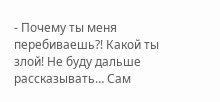- Почему ты меня перебиваешь?! Какой ты злой! Не буду дальше рассказывать… Сам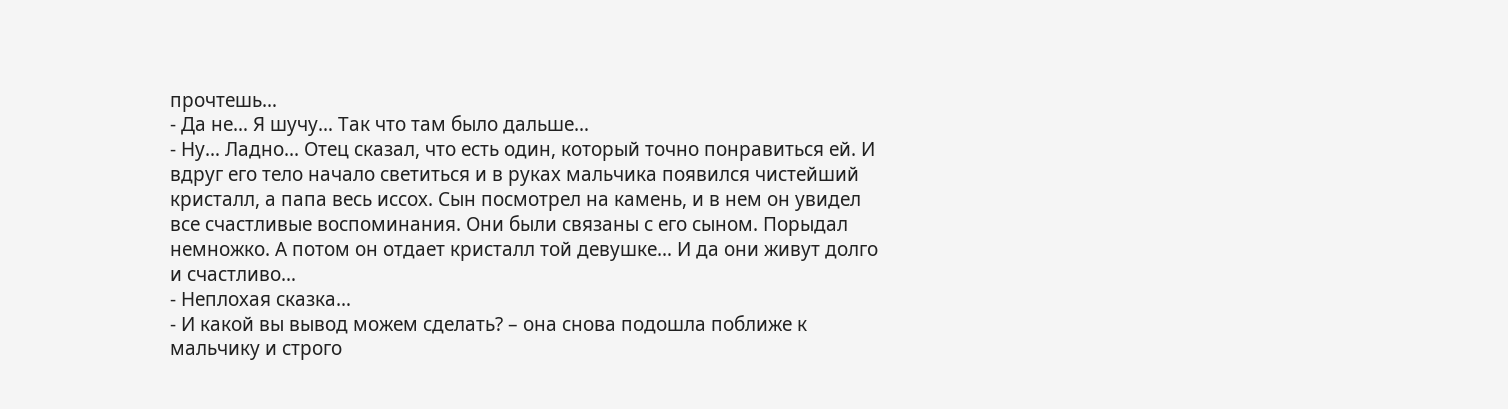прочтешь…
- Да не… Я шучу… Так что там было дальше…
- Ну… Ладно... Отец сказал, что есть один, который точно понравиться ей. И вдруг его тело начало светиться и в руках мальчика появился чистейший кристалл, а папа весь иссох. Сын посмотрел на камень, и в нем он увидел все счастливые воспоминания. Они были связаны с его сыном. Порыдал немножко. А потом он отдает кристалл той девушке… И да они живут долго и счастливо…
- Неплохая сказка…
- И какой вы вывод можем сделать? – она снова подошла поближе к мальчику и строго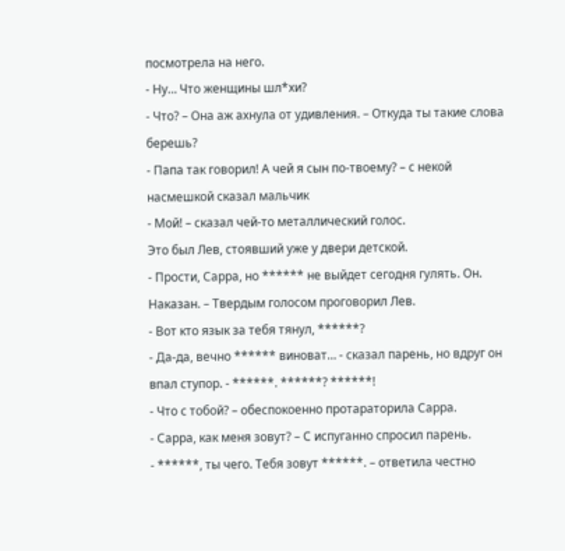посмотрела на него.
- Ну… Что женщины шл*хи?
- Что? – Она аж ахнула от удивления. – Откуда ты такие слова берешь?
- Папа так говорил! А чей я сын по-твоему? – с некой насмешкой сказал мальчик
- Мой! – сказал чей-то металлический голос.
Это был Лев, стоявший уже у двери детской.
- Прости, Сарра, но ****** не выйдет сегодня гулять. Он. Наказан. – Твердым голосом проговорил Лев.
- Вот кто язык за тебя тянул, ******?
- Да-да, вечно ****** виноват… - сказал парень, но вдруг он впал ступор. - ******. ******? ******!
- Что с тобой? – обеспокоенно протараторила Сарра.
- Сарра, как меня зовут? – С испуганно спросил парень.
- ******, ты чего. Тебя зовут ******. – ответила честно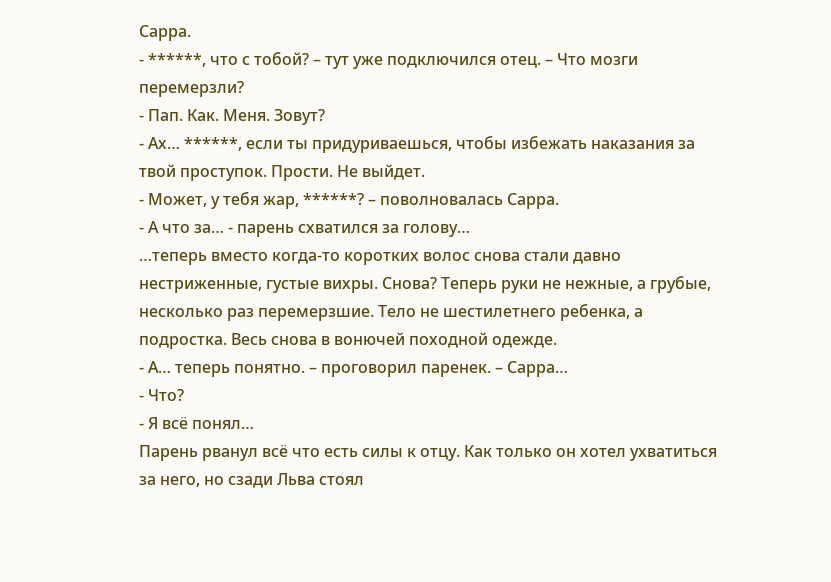Сарра.
- ******, что с тобой? – тут уже подключился отец. – Что мозги перемерзли?
- Пап. Как. Меня. Зовут?
- Ах… ******, если ты придуриваешься, чтобы избежать наказания за твой проступок. Прости. Не выйдет.
- Может, у тебя жар, ******? – поволновалась Сарра.
- А что за… - парень схватился за голову…
…теперь вместо когда-то коротких волос снова стали давно нестриженные, густые вихры. Снова? Теперь руки не нежные, а грубые, несколько раз перемерзшие. Тело не шестилетнего ребенка, а подростка. Весь снова в вонючей походной одежде.
- А… теперь понятно. – проговорил паренек. – Сарра…
- Что?
- Я всё понял…
Парень рванул всё что есть силы к отцу. Как только он хотел ухватиться за него, но сзади Льва стоял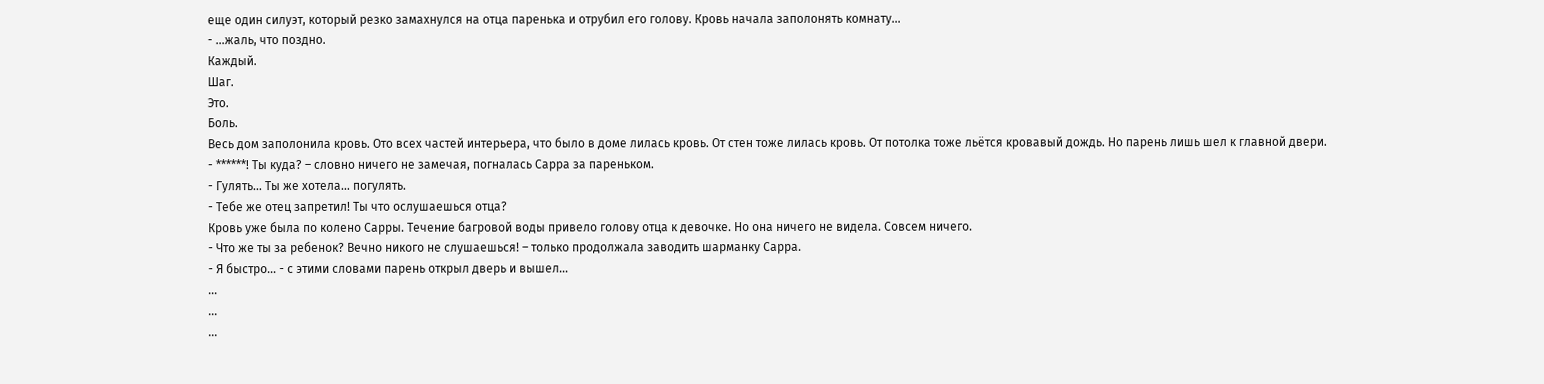еще один силуэт, который резко замахнулся на отца паренька и отрубил его голову. Кровь начала заполонять комнату...
- …жаль, что поздно.
Каждый.
Шаг.
Это.
Боль.
Весь дом заполонила кровь. Ото всех частей интерьера, что было в доме лилась кровь. От стен тоже лилась кровь. От потолка тоже льётся кровавый дождь. Но парень лишь шел к главной двери.
- ******! Ты куда? – словно ничего не замечая, погналась Сарра за пареньком.
- Гулять… Ты же хотела… погулять.
- Тебе же отец запретил! Ты что ослушаешься отца?
Кровь уже была по колено Сарры. Течение багровой воды привело голову отца к девочке. Но она ничего не видела. Совсем ничего.
- Что же ты за ребенок? Вечно никого не слушаешься! – только продолжала заводить шарманку Сарра.
- Я быстро… - с этими словами парень открыл дверь и вышел…
...
...
...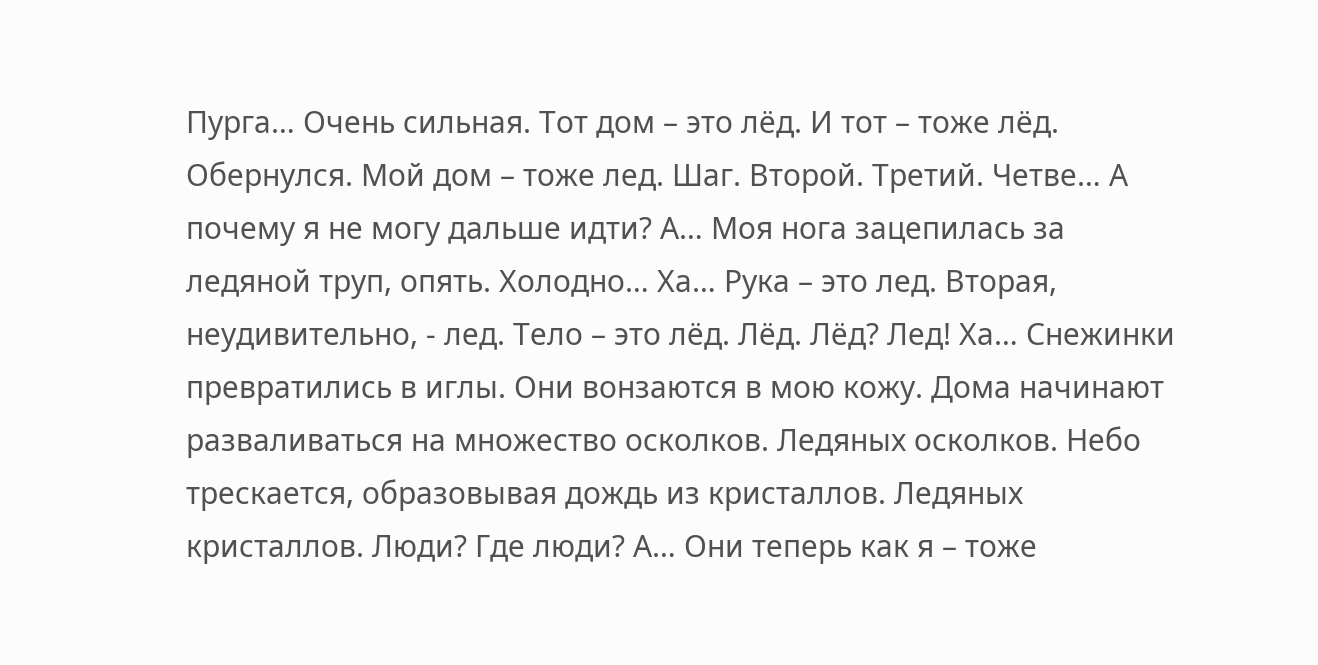Пурга… Очень сильная. Тот дом – это лёд. И тот – тоже лёд. Обернулся. Мой дом – тоже лед. Шаг. Второй. Третий. Четве… А почему я не могу дальше идти? А… Моя нога зацепилась за ледяной труп, опять. Холодно… Ха… Рука – это лед. Вторая, неудивительно, - лед. Тело – это лёд. Лёд. Лёд? Лед! Ха… Снежинки превратились в иглы. Они вонзаются в мою кожу. Дома начинают разваливаться на множество осколков. Ледяных осколков. Небо трескается, образовывая дождь из кристаллов. Ледяных кристаллов. Люди? Где люди? А… Они теперь как я – тоже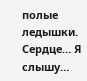полые ледышки. Сердце… Я слышу…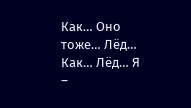Как… Оно тоже… Лёд… Как… Лёд… Я –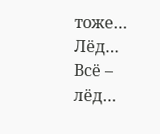тоже… Лёд…
Всё – лёд…